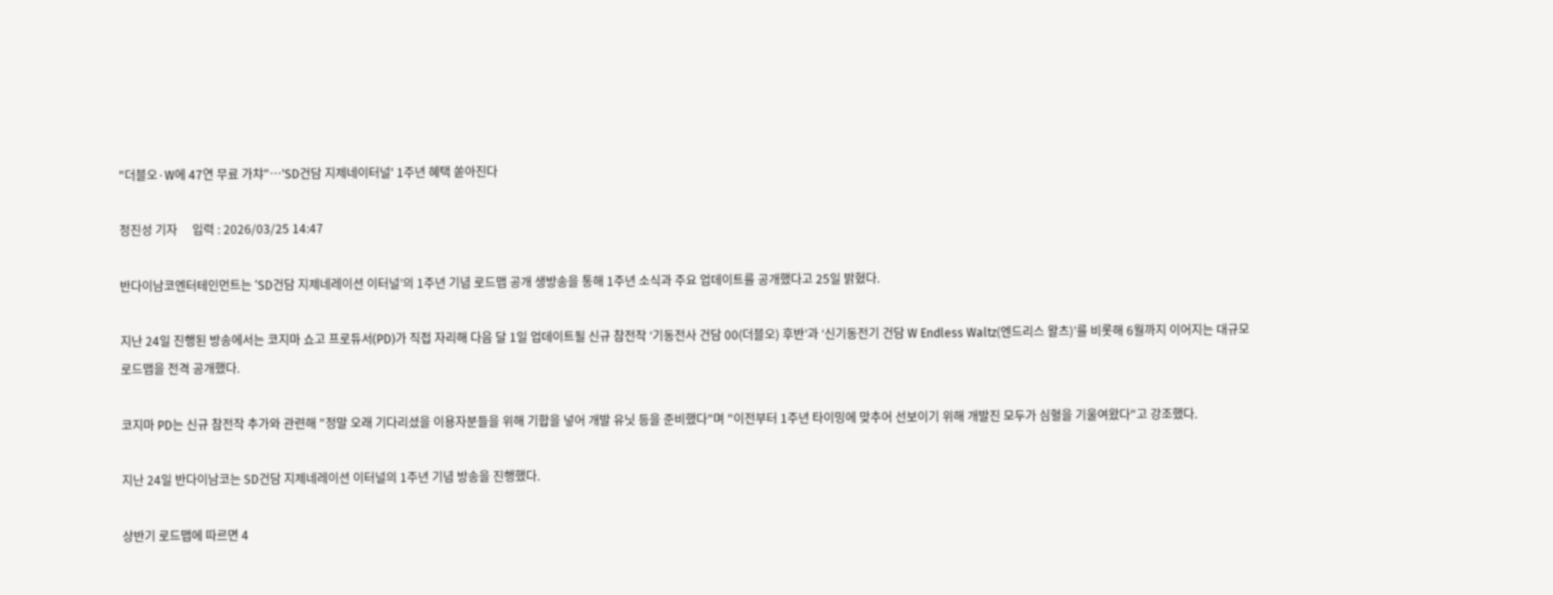"더블오·W에 47연 무료 가챠"…'SD건담 지제네이터널' 1주년 혜택 쏟아진다

정진성 기자     입력 : 2026/03/25 14:47

반다이남코엔터테인먼트는 ‘SD건담 지제네레이션 이터널’의 1주년 기념 로드맵 공개 생방송을 통해 1주년 소식과 주요 업데이트를 공개했다고 25일 밝혔다.

지난 24일 진행된 방송에서는 코지마 쇼고 프로듀서(PD)가 직접 자리해 다음 달 1일 업데이트될 신규 참전작 ‘기동전사 건담 00(더블오) 후반’과 ‘신기동전기 건담 W Endless Waltz(엔드리스 왈츠)’를 비롯해 6월까지 이어지는 대규모 로드맵을 전격 공개했다.

코지마 PD는 신규 참전작 추가와 관련해 "정말 오래 기다리셨을 이용자분들을 위해 기합을 넣어 개발 유닛 등을 준비했다"며 "이전부터 1주년 타이밍에 맞추어 선보이기 위해 개발진 모두가 심혈을 기울여왔다"고 강조했다.

지난 24일 반다이남코는 SD건담 지제네레이션 이터널의 1주년 기념 방송을 진행했다.

상반기 로드맵에 따르면 4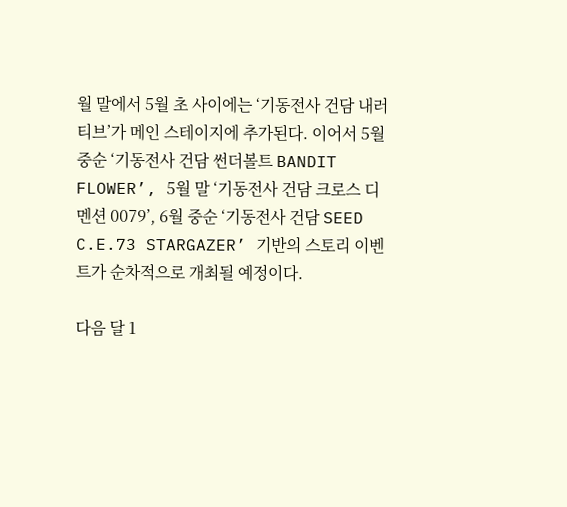월 말에서 5월 초 사이에는 ‘기동전사 건담 내러티브’가 메인 스테이지에 추가된다. 이어서 5월 중순 ‘기동전사 건담 썬더볼트 BANDIT FLOWER’, 5월 말 ‘기동전사 건담 크로스 디멘션 0079’, 6월 중순 ‘기동전사 건담 SEED C.E.73 STARGAZER’ 기반의 스토리 이벤트가 순차적으로 개최될 예정이다.

다음 달 1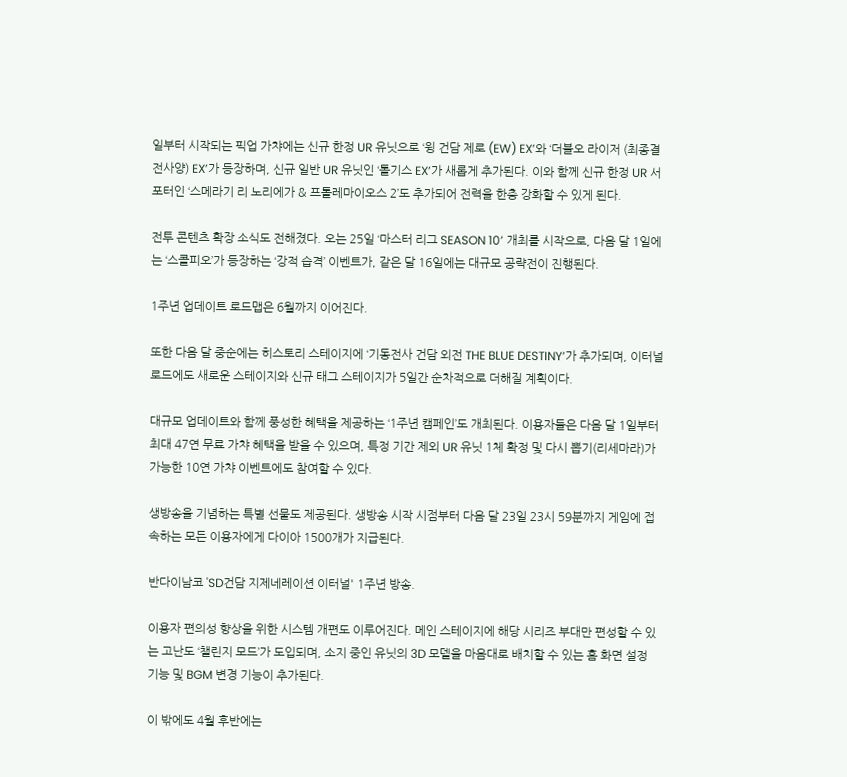일부터 시작되는 픽업 가챠에는 신규 한정 UR 유닛으로 ‘윙 건담 제로 (EW) EX’와 ‘더블오 라이저 (최종결전사양) EX’가 등장하며, 신규 일반 UR 유닛인 ‘톨기스 EX’가 새롭게 추가된다. 이와 함께 신규 한정 UR 서포터인 ‘스메라기 리 노리에가 & 프톨레마이오스 2’도 추가되어 전력을 한층 강화할 수 있게 된다.

전투 콘텐츠 확장 소식도 전해졌다. 오는 25일 ‘마스터 리그 SEASON 10’ 개최를 시작으로, 다음 달 1일에는 ‘스콜피오’가 등장하는 ‘강적 습격’ 이벤트가, 같은 달 16일에는 대규모 공략전이 진행된다.

1주년 업데이트 로드맵은 6월까지 이어진다.

또한 다음 달 중순에는 히스토리 스테이지에 ‘기동전사 건담 외전 THE BLUE DESTINY’가 추가되며, 이터널 로드에도 새로운 스테이지와 신규 태그 스테이지가 5일간 순차적으로 더해질 계획이다.

대규모 업데이트와 함께 풍성한 혜택을 제공하는 ‘1주년 캠페인’도 개최된다. 이용자들은 다음 달 1일부터 최대 47연 무료 가챠 혜택을 받을 수 있으며, 특정 기간 제외 UR 유닛 1체 확정 및 다시 뽑기(리세마라)가 가능한 10연 가챠 이벤트에도 참여할 수 있다.

생방송을 기념하는 특별 선물도 제공된다. 생방송 시작 시점부터 다음 달 23일 23시 59분까지 게임에 접속하는 모든 이용자에게 다이아 1500개가 지급된다.

반다이남코 'SD건담 지제네레이션 이터널' 1주년 방송.

이용자 편의성 향상을 위한 시스템 개편도 이루어진다. 메인 스테이지에 해당 시리즈 부대만 편성할 수 있는 고난도 ‘챌린지 모드’가 도입되며, 소지 중인 유닛의 3D 모델을 마음대로 배치할 수 있는 홈 화면 설정 기능 및 BGM 변경 기능이 추가된다.

이 밖에도 4월 후반에는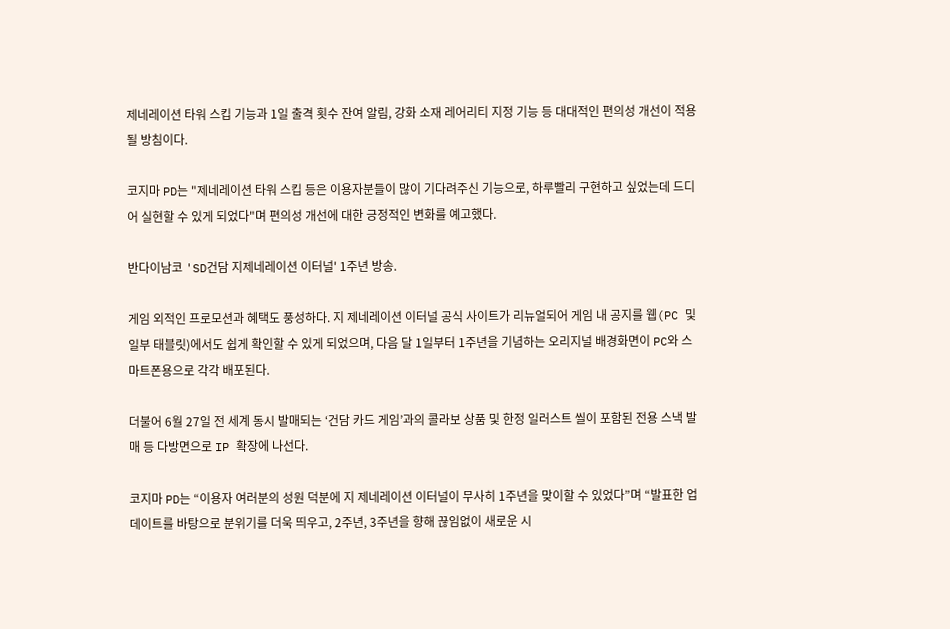제네레이션 타워 스킵 기능과 1일 출격 횟수 잔여 알림, 강화 소재 레어리티 지정 기능 등 대대적인 편의성 개선이 적용될 방침이다.

코지마 PD는 "제네레이션 타워 스킵 등은 이용자분들이 많이 기다려주신 기능으로, 하루빨리 구현하고 싶었는데 드디어 실현할 수 있게 되었다"며 편의성 개선에 대한 긍정적인 변화를 예고했다.

반다이남코 'SD건담 지제네레이션 이터널' 1주년 방송.

게임 외적인 프로모션과 혜택도 풍성하다. 지 제네레이션 이터널 공식 사이트가 리뉴얼되어 게임 내 공지를 웹(PC 및 일부 태블릿)에서도 쉽게 확인할 수 있게 되었으며, 다음 달 1일부터 1주년을 기념하는 오리지널 배경화면이 PC와 스마트폰용으로 각각 배포된다.

더불어 6월 27일 전 세계 동시 발매되는 ‘건담 카드 게임’과의 콜라보 상품 및 한정 일러스트 씰이 포함된 전용 스낵 발매 등 다방면으로 IP 확장에 나선다.

코지마 PD는 “이용자 여러분의 성원 덕분에 지 제네레이션 이터널이 무사히 1주년을 맞이할 수 있었다”며 “발표한 업데이트를 바탕으로 분위기를 더욱 띄우고, 2주년, 3주년을 향해 끊임없이 새로운 시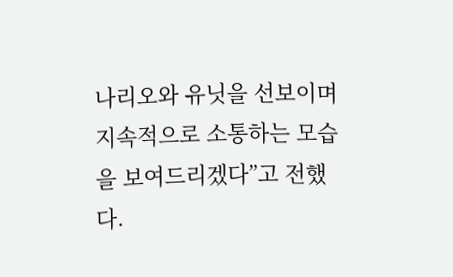나리오와 유닛을 선보이며 지속적으로 소통하는 모습을 보여드리겠다”고 전했다.